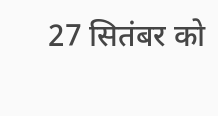27 सितंबर को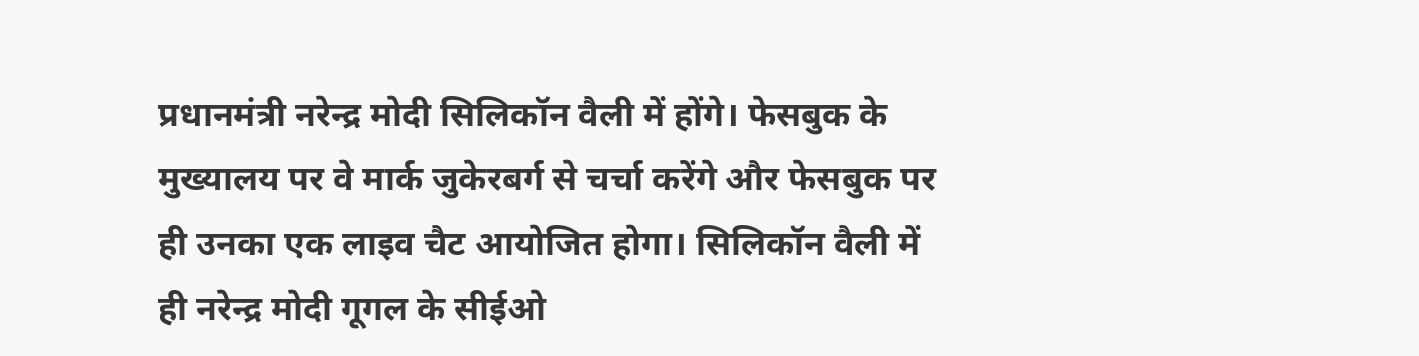प्रधानमंत्री नरेन्द्र मोदी सिलिकॉन वैली में होंगे। फेसबुक के मुख्यालय पर वे मार्क जुकेरबर्ग से चर्चा करेंगे और फेसबुक पर ही उनका एक लाइव चैट आयोजित होगा। सिलिकॉन वैली में ही नरेन्द्र मोदी गूगल के सीईओ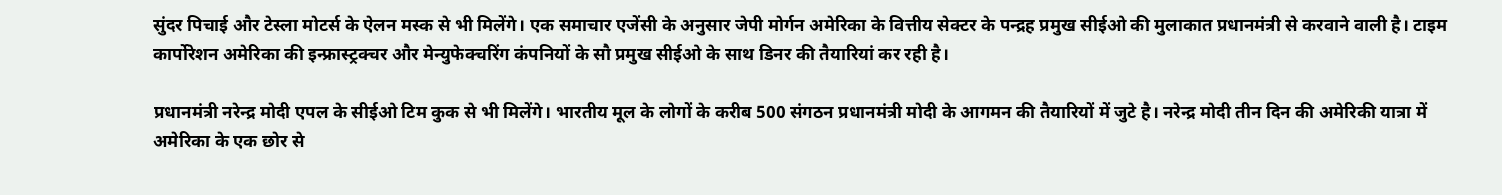सुंदर पिचाई और टेस्ला मोटर्स के ऐलन मस्क से भी मिलेंगे। एक समाचार एजेंसी के अनुसार जेपी मोर्गन अमेरिका के वित्तीय सेक्टर के पन्द्रह प्रमुख सीईओ की मुलाकात प्रधानमंत्री से करवाने वाली है। टाइम कार्पोरेशन अमेरिका की इन्फ्रास्ट्रक्चर और मेन्युफेक्चरिंग कंपनियों के सौ प्रमुख सीईओ के साथ डिनर की तैयारियां कर रही है।

प्रधानमंत्री नरेन्द्र मोदी एपल के सीईओ टिम कुक से भी मिलेंगे। भारतीय मूल के लोगों के करीब 500 संगठन प्रधानमंत्री मोदी के आगमन की तैयारियों में जुटे है। नरेन्द्र मोदी तीन दिन की अमेरिकी यात्रा में अमेरिका के एक छोर से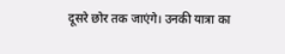दूसरे छोर तक जाएंगे। उनकी यात्रा का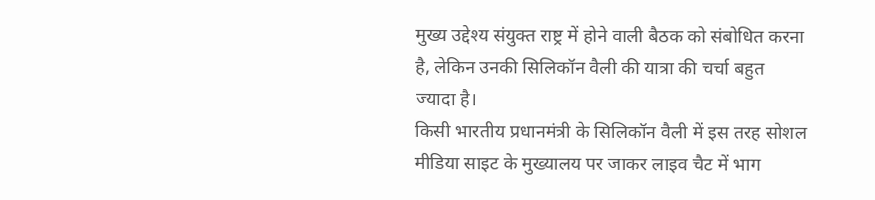मुख्य उद्देश्य संयुक्त राष्ट्र में होने वाली बैठक को संबोधित करना है, लेकिन उनकी सिलिकॉन वैली की यात्रा की चर्चा बहुत ज्यादा है।
किसी भारतीय प्रधानमंत्री के सिलिकॉन वैली में इस तरह सोशल मीडिया साइट के मुख्यालय पर जाकर लाइव चैट में भाग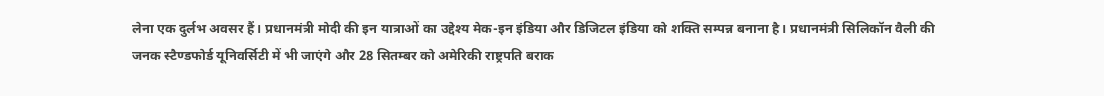लेना एक दुर्लभ अवसर हैं। प्रधानमंत्री मोदी की इन यात्राओं का उद्देश्य मेक-इन इंडिया और डिजिटल इंडिया को शक्ति सम्पन्न बनाना है। प्रधानमंत्री सिलिकॉन वैली की जनक स्टैण्डफोर्ड यूनिवर्सिटी में भी जाएंगे और 28 सितम्बर को अमेरिकी राष्ट्रपति बराक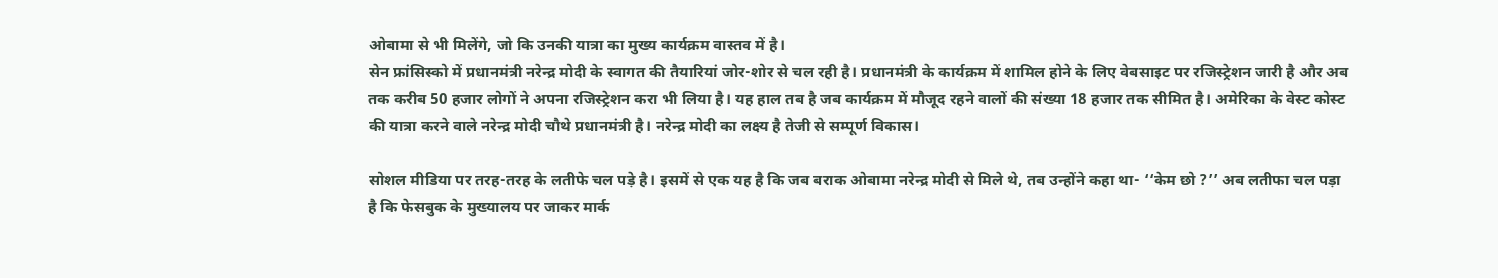ओबामा से भी मिलेंगे, जो कि उनकी यात्रा का मुख्य कार्यक्रम वास्तव में है।
सेन फ्रांसिस्को में प्रधानमंत्री नरेन्द्र मोदी के स्वागत की तैयारियां जोर-शोर से चल रही है। प्रधानमंत्री के कार्यक्रम में शामिल होने के लिए वेबसाइट पर रजिस्ट्रेशन जारी है और अब तक करीब 50 हजार लोगों ने अपना रजिस्ट्रेशन करा भी लिया है। यह हाल तब है जब कार्यक्रम में मौजूद रहने वालों की संख्या 18 हजार तक सीमित है। अमेरिका के वेस्ट कोस्ट की यात्रा करने वाले नरेन्द्र मोदी चौथे प्रधानमंत्री है। नरेन्द्र मोदी का लक्ष्य है तेजी से सम्पूर्ण विकास।

सोशल मीडिया पर तरह-तरह के लतीफे चल पड़े है। इसमें से एक यह है कि जब बराक ओबामा नरेन्द्र मोदी से मिले थे, तब उन्होंने कहा था- ‘‘केम छो ?’’ अब लतीफा चल पड़ा है कि फेसबुक के मुख्यालय पर जाकर मार्क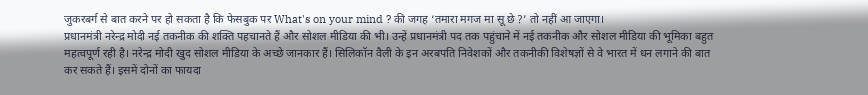जुकरबर्ग से बात करने पर हो सकता है कि फेसबुक पर What's on your mind ? की जगह ‘तमारा मगज मा सू छे ?’ तो नहीं आ जाएगा।
प्रधानमंत्री नरेन्द्र मोदी नई तकनीक की शक्ति पहचानते हैं और सोशल मीडिया की भी। उन्हें प्रधानमंत्री पद तक पहुंचाने में नई तकनीक और सोशल मीडिया की भूमिका बहुत महत्वपूर्ण रही है। नरेन्द्र मोदी खुद सोशल मीडिया के अच्छे जानकार हैं। सिलिकॉन वैली के इन अरबपति निवेशकों और तकनीकी विशेषज्ञों से वे भारत में धन लगाने की बात कर सकते हैं। इसमें दोनों का फायदा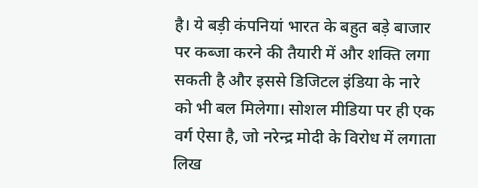है। ये बड़ी कंपनियां भारत के बहुत बड़े बाजार पर कब्जा करने की तैयारी में और शक्ति लगा सकती है और इससे डिजिटल इंडिया के नारे को भी बल मिलेगा। सोशल मीडिया पर ही एक वर्ग ऐसा है, जो नरेन्द्र मोदी के विरोध में लगाता लिख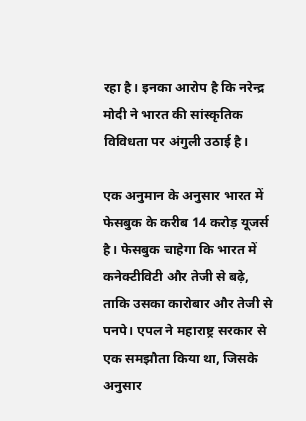रहा है। इनका आरोप है कि नरेन्द्र मोदी ने भारत की सांस्कृतिक विविधता पर अंगुली उठाई है।

एक अनुमान के अनुसार भारत में फेसबुक के करीब 14 करोड़ यूजर्स है। फेसबुक चाहेगा कि भारत में कनेक्टीविटी और तेजी से बढ़े, ताकि उसका कारोबार और तेजी से पनपे। एपल ने महाराष्ट्र सरकार से एक समझौता किया था, जिसके अनुसार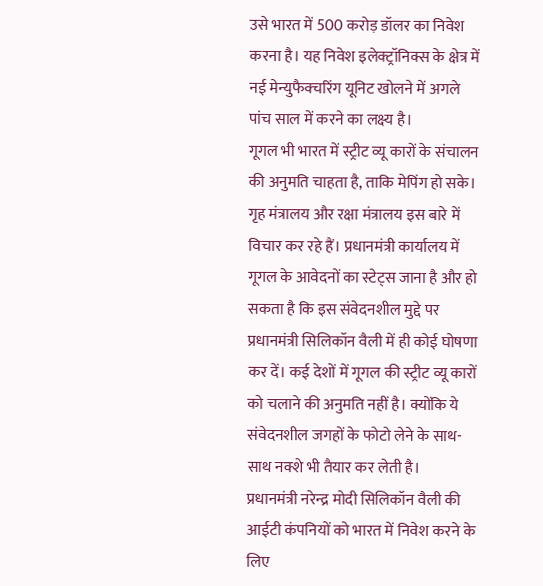उसे भारत में 500 करोड़ डॉलर का निवेश करना है। यह निवेश इलेक्ट्रॉनिक्स के क्षेत्र में नई मेन्युफैक्चरिंग यूनिट खोलने में अगले पांच साल में करने का लक्ष्य है।
गूगल भी भारत में स्ट्रीट व्यू कारों के संचालन की अनुमति चाहता है, ताकि मेपिंग हो सके। गृह मंत्रालय और रक्षा मंत्रालय इस बारे में विचार कर रहे हैं। प्रधानमंत्री कार्यालय में गूगल के आवेदनों का स्टेट्स जाना है और हो सकता है कि इस संवेदनशील मुद्दे पर प्रधानमंत्री सिलिकॉन वैली में ही कोई घोषणा कर दें। कई देशों में गूगल की स्ट्रीट व्यू कारों को चलाने की अनुमति नहीं है। क्योंकि ये संवेदनशील जगहों के फोटो लेने के साथ-साथ नक्शे भी तैयार कर लेती है।
प्रधानमंत्री नरेन्द्र मोदी सिलिकॉन वैली की आईटी कंपनियों को भारत में निवेश करने के लिए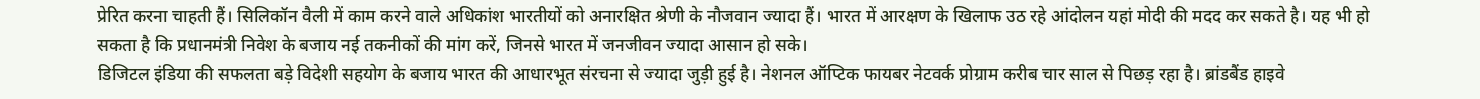प्रेरित करना चाहती हैं। सिलिकॉन वैली में काम करने वाले अधिकांश भारतीयों को अनारक्षित श्रेणी के नौजवान ज्यादा हैं। भारत में आरक्षण के खिलाफ उठ रहे आंदोलन यहां मोदी की मदद कर सकते है। यह भी हो सकता है कि प्रधानमंत्री निवेश के बजाय नई तकनीकों की मांग करें, जिनसे भारत में जनजीवन ज्यादा आसान हो सके।
डिजिटल इंडिया की सफलता बड़े विदेशी सहयोग के बजाय भारत की आधारभूत संरचना से ज्यादा जुड़ी हुई है। नेशनल ऑप्टिक फायबर नेटवर्क प्रोग्राम करीब चार साल से पिछड़ रहा है। ब्रांडबैंड हाइवे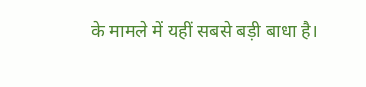के मामले में यहीं सबसे बड़ी बाधा है।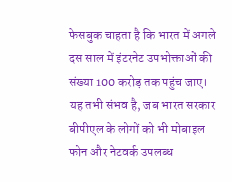फेसबुक चाहता है कि भारत में अगले दस साल में इंटरनेट उपभोक्ताओं की संख्या 100 करोड़ तक पहुंच जाए। यह तभी संभव है, जब भारत सरकार बीपीएल के लोगों को भी मोबाइल फोन और नेटवर्क उपलब्ध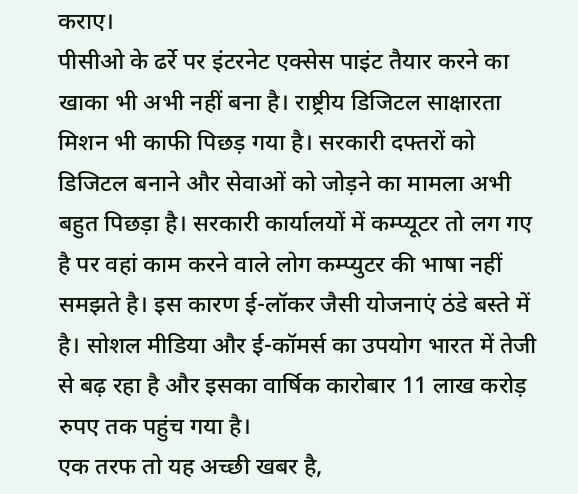कराए।
पीसीओ के ढर्रे पर इंटरनेट एक्सेस पाइंट तैयार करने का खाका भी अभी नहीं बना है। राष्ट्रीय डिजिटल साक्षारता मिशन भी काफी पिछड़ गया है। सरकारी दफ्तरों को डिजिटल बनाने और सेवाओं को जोड़ने का मामला अभी बहुत पिछड़ा है। सरकारी कार्यालयों में कम्प्यूटर तो लग गए है पर वहां काम करने वाले लोग कम्प्युटर की भाषा नहीं समझते है। इस कारण ई-लॉकर जैसी योजनाएं ठंडे बस्ते में है। सोशल मीडिया और ई-कॉमर्स का उपयोग भारत में तेजी से बढ़ रहा है और इसका वार्षिक कारोबार 11 लाख करोड़ रुपए तक पहुंच गया है।
एक तरफ तो यह अच्छी खबर है,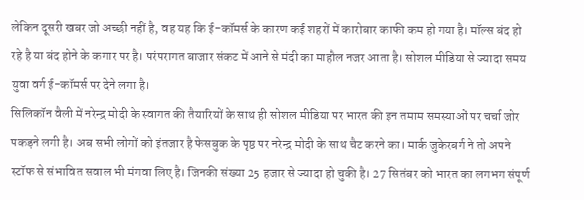लेकिन दूसरी खबर जो अच्छी नहीं है, वह यह कि ई-कॉमर्स के कारण कई शहरों में कारोबार काफी कम हो गया है। मॉल्स बंद हो रहे है या बंद होने के कगार पर है। परंपरागत बाजार संकट में आने से मंदी का माहौल नजर आता है। सोशल मीडिया से ज्यादा समय युवा वर्ग ई-कॉमर्स पर देने लगा है।
सिलिकॉन वैली में नरेन्द्र मोदी के स्वागत की तैयारियों के साथ ही सोशल मीडिया पर भारत की इन तमाम समस्याओं पर चर्चा जोर पकड़ने लगी है। अब सभी लोगों को इंतजार है फेसबुक के पृष्ठ पर नरेन्द्र मोदी के साथ चैट करने का। मार्क जुकेरबर्ग ने तो अपने स्टॉफ से संभावित सवाल भी मंगवा लिए है। जिनकी संख्या 25 हजार से ज्यादा हो चुकी है। 27 सितंबर को भारत का लगभग संपूर्ण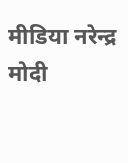मीडिया नरेन्द्र मोदी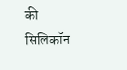की सिलिकॉन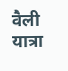वैली यात्रा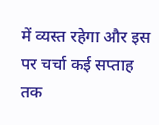में व्यस्त रहेगा और इस पर चर्चा कई सप्ताह तक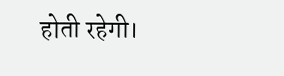होती रहेगी।